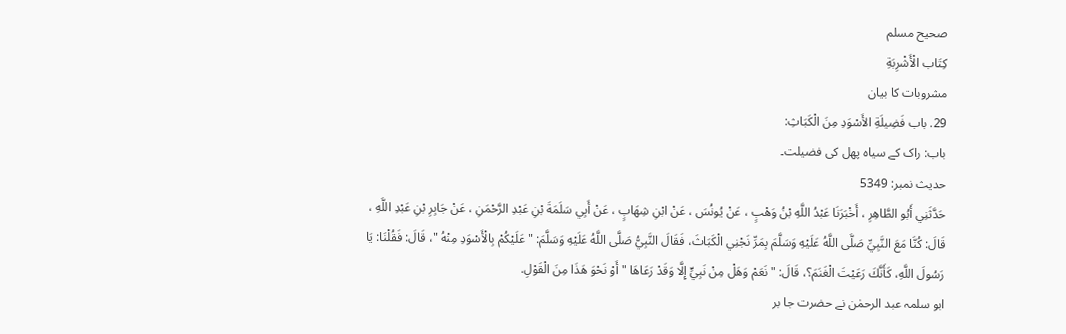صحيح مسلم
كِتَاب الْأَشْرِبَةِ
مشروبات کا بیان
29. باب فَضِيلَةِ الأَسْوَدِ مِنَ الْكَبَاثِ:
باب: راک کے سیاہ پھل کی فضیلت۔
حدیث نمبر: 5349
حَدَّثَنِي أَبُو الطَّاهِرِ ، أَخْبَرَنَا عَبْدُ اللَّهِ بْنُ وَهْبٍ ، عَنْ يُونُسَ ، عَنْ ابْنِ شِهَابٍ ، عَنْ أَبِي سَلَمَةَ بْنِ عَبْدِ الرَّحْمَنِ ، عَنْ جَابِرِ بْنِ عَبْدِ اللَّهِ ، قَالَ: كُنَّا مَعَ النَّبِيِّ صَلَّى اللَّهُ عَلَيْهِ وَسَلَّمَ بِمَرِّ نَجْنِي الْكَبَاثَ، فَقَالَ النَّبِيُّ صَلَّى اللَّهُ عَلَيْهِ وَسَلَّمَ: " عَلَيْكُمْ بِالْأَسْوَدِ مِنْهُ "، قَالَ: فَقُلْنَا: يَا رَسُولَ اللَّهِ، كَأَنَّكَ رَعَيْتَ الْغَنَمَ؟، قَالَ: " نَعَمْ وَهَلْ مِنْ نَبِيٍّ إِلَّا وَقَدْ رَعَاهَا " أَوْ نَحْوَ هَذَا مِنَ الْقَوْلِ.
ابو سلمہ عبد الرحمٰن نے حضرت جا بر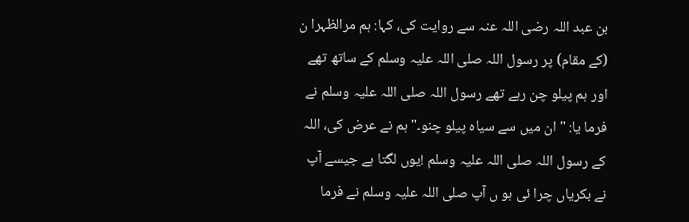بن عبد اللہ رضی اللہ عنہ سے روایت کی، کہا: ہم مرالظہرا ن (کے مقام) پر رسول اللہ صلی اللہ علیہ وسلم کے ساتھ تھے اور ہم پیلو چن رہے تھے رسول اللہ صلی اللہ علیہ وسلم نے فرما یا: " ان میں سے سیاہ پیلو چنو۔"ہم نے عرض کی، اللہ کے رسول اللہ صلی اللہ علیہ وسلم !یوں لگتا ہے جیسے آپ نے بکریاں چرا ئی ہو ں آپ صلی اللہ علیہ وسلم نے فرما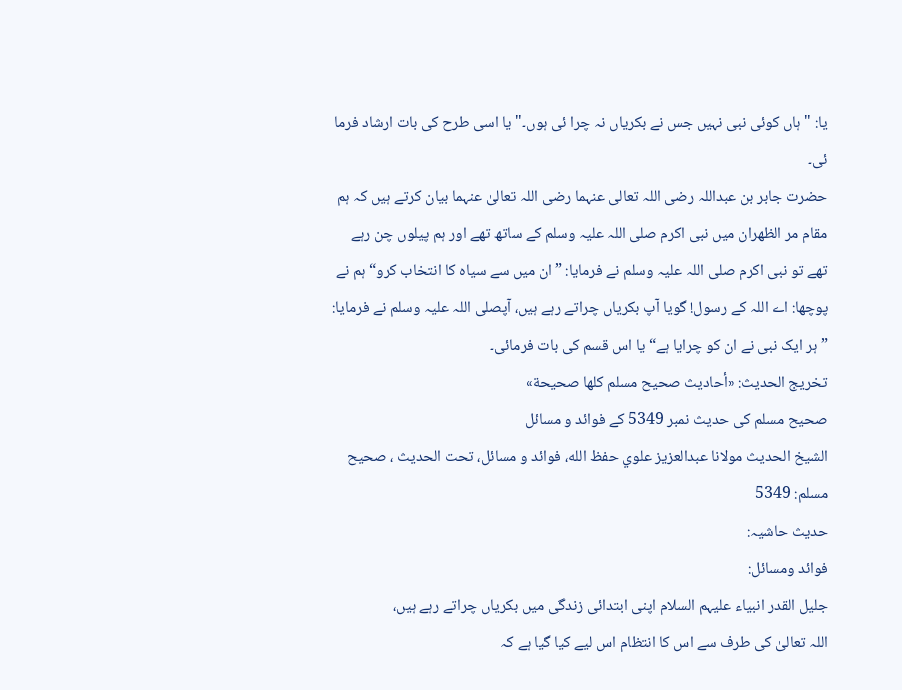یا: " ہاں کوئی نبی نہیں جس نے بکریاں نہ چرا ئی ہوں۔"یا اسی طرح کی بات ارشاد فرما ئی۔
حضرت جابر بن عبداللہ رضی اللہ تعالی عنہما رضی اللہ تعالیٰ عنہما بیان کرتے ہیں کہ ہم مقام مر الظهران میں نبی اکرم صلی اللہ علیہ وسلم کے ساتھ تھے اور ہم پیلوں چن رہے تھے تو نبی اکرم صلی اللہ علیہ وسلم نے فرمایا: ”ان میں سے سیاہ کا انتخاب کرو“ ہم نے پوچھا: اے اللہ کے رسول! گویا آپ بکریاں چراتے رہے ہیں، آپصلی اللہ علیہ وسلم نے فرمایا: ”ہر ایک نبی نے ان کو چرایا ہے“ یا اس قسم کی بات فرمائی۔
تخریج الحدیث: «أحاديث صحيح مسلم كلها صحيحة»
صحیح مسلم کی حدیث نمبر 5349 کے فوائد و مسائل
الشيخ الحديث مولانا عبدالعزيز علوي حفظ الله، فوائد و مسائل، تحت الحديث ، صحيح مسلم: 5349
حدیث حاشیہ:
فوائد ومسائل:
جلیل القدر انبیاء علیہم السلام اپنی ابتدائی زندگی میں بکریاں چراتے رہے ہیں،
اللہ تعالیٰ کی طرف سے اس کا انتظام اس لیے کیا گیا ہے کہ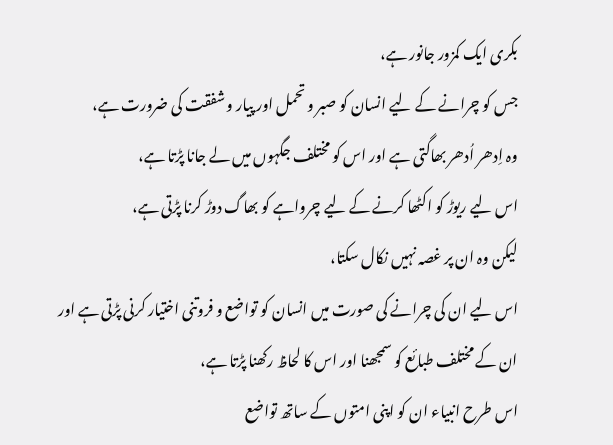بکری ایک کمزور جانور ہے،
جس کو چرانے کے لیے انسان کو صبر و تحمل اور پیار و شفقت کی ضرورت ہے،
وہ اِدھر اُدھر بھاگتی ہے اور اس کو مختلف جگہوں میں لے جانا پڑتا ہے،
اس لیے ریوڑ کو اکٹھا کرنے کے لیے چرواہے کو بھاگ دوڑ کرنا پڑتی ہے،
لیکن وہ ان پر غصہ نہیں نکال سکتا،
اس لیے ان کی چرانے کی صورت میں انسان کو تواضع و فروتنی اختیار کرنی پڑتی ہے اور ان کے مختلف طبائع کو سمجھنا اور اس کا لحاظ رکھنا پڑتا ہے،
اس طرح انبیاء ان کو اپنی امتوں کے ساتھ تواضع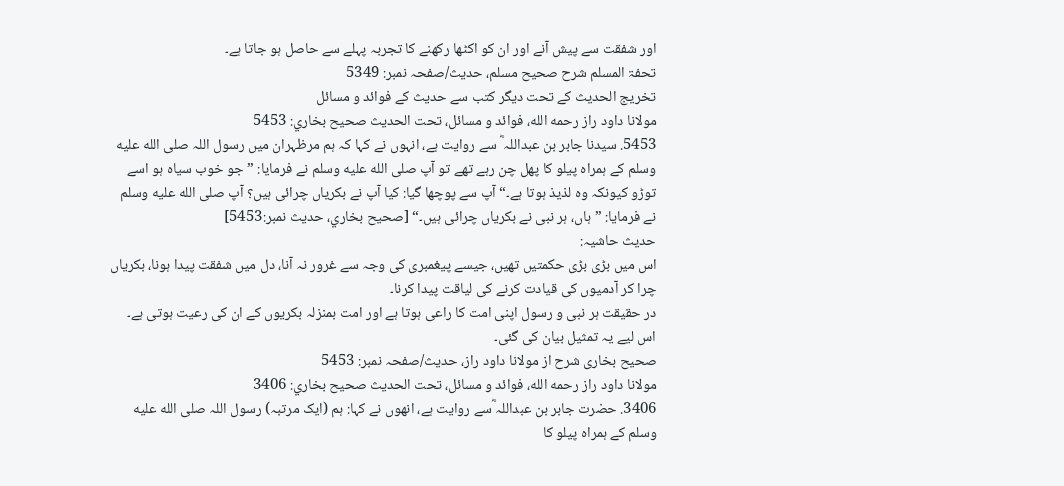اور شفقت سے پیش آنے اور ان کو اکٹھا رکھنے کا تجربہ پہلے سے حاصل ہو جاتا ہے۔
تحفۃ المسلم شرح صحیح مسلم، حدیث/صفحہ نمبر: 5349
تخریج الحدیث کے تحت دیگر کتب سے حدیث کے فوائد و مسائل
مولانا داود راز رحمه الله، فوائد و مسائل، تحت الحديث صحيح بخاري: 5453
5453. سیدنا جابر بن عبداللہ ؓ سے روایت ہے، انہوں نے کہا کہ ہم مرظہران میں رسول اللہ صلى الله عليه وسلم کے ہمراہ پیلو کا پھل چن رہے تھے تو آپ صلى الله عليه وسلم نے فرمایا: ”جو خوب سیاہ ہو اسے توڑو کیونکہ وہ لذیذ ہوتا ہے۔“ آپ سے پوچھا گیا: کیا آپ نے بکریاں چرائی ہیں؟ آپ صلى الله عليه وسلم نے فرمایا: ”ہاں، ہر نبی نے بکریاں چرائی ہیں۔“ [صحيح بخاري، حديث نمبر:5453]
حدیث حاشیہ:
اس میں بڑی بڑی حکمتیں تھیں، جیسے پیغمبری کی وجہ سے غرور نہ آنا، دل میں شفقت پیدا ہونا، بکریاں چرا کر آدمیوں کی قیادت کرنے کی لیاقت پیدا کرنا۔
در حقیقت ہر نبی و رسول اپنی امت کا راعی ہوتا ہے اور امت بمنزلہ بکریوں کے ان کی رعیت ہوتی ہے۔
اس لیے یہ تمثیل بیان کی گئی۔
صحیح بخاری شرح از مولانا داود راز، حدیث/صفحہ نمبر: 5453
مولانا داود راز رحمه الله، فوائد و مسائل، تحت الحديث صحيح بخاري: 3406
3406. حضرت جابر بن عبداللہ ؓسے روایت ہے، انھوں نے کہا: ہم (ایک مرتبہ) رسول اللہ صلى الله عليه وسلم کے ہمراہ پیلو کا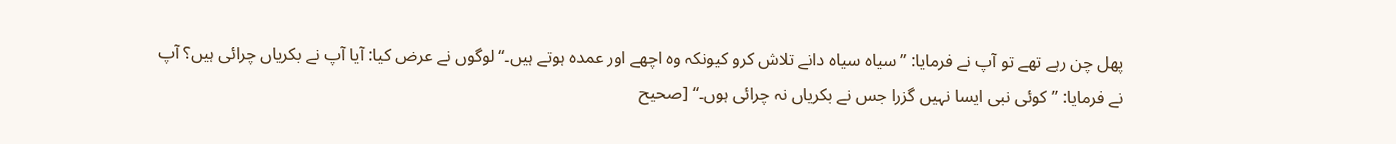پھل چن رہے تھے تو آپ نے فرمایا: ”سیاہ سیاہ دانے تلاش کرو کیونکہ وہ اچھے اور عمدہ ہوتے ہیں۔“ لوگوں نے عرض کیا: آیا آپ نے بکریاں چرائی ہیں؟ آپ نے فرمایا: ”کوئی نبی ایسا نہیں گزرا جس نے بکریاں نہ چرائی ہوں۔“ [صحيح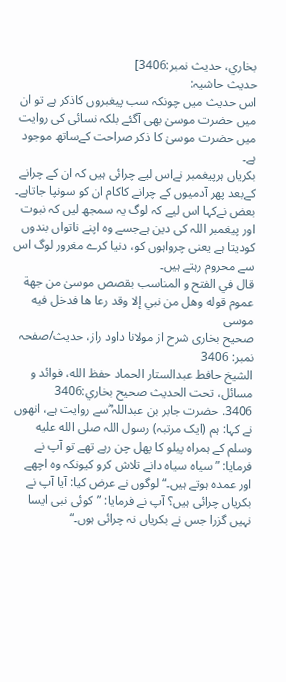بخاري، حديث نمبر:3406]
حدیث حاشیہ:
اس حدیث میں چونکہ سب پیغبروں کاذکر ہے تو ان میں حضرت موسیٰ بھی آگئے بلکہ نسائی کی روایت میں حضرت موسیٰ کا ذکر صراحت کےساتھ موجود ہے۔
بکریاں ہرپیغمبر نےاس لیے چرائی ہیں کہ ان کے چرانے کےبعد پھر آدمیوں کے چرانے کاکام ان کو سونپا جاتاہے۔
بعض نےکہا اس لیے کہ لوگ یہ سمجھ لیں کہ نبوت اور پیغمبر اللہ کی دین ہےجسے وہ اپنے ناتواں بندوں کودیتا ہے یعنی چرواہوں کو، دنیا کرے مغرور لوگ اس سے محروم رہتے ہیں۔
قال في الفتح و المناسب بقصص موسیٰ من جھة عموم قوله وھل من نبي إلا وقد رعا ھا فدخل فیه موسی
صحیح بخاری شرح از مولانا داود راز، حدیث/صفحہ نمبر: 3406
الشيخ حافط عبدالستار الحماد حفظ الله، فوائد و مسائل، تحت الحديث صحيح بخاري:3406
3406. حضرت جابر بن عبداللہ ؓسے روایت ہے، انھوں نے کہا: ہم (ایک مرتبہ) رسول اللہ صلى الله عليه وسلم کے ہمراہ پیلو کا پھل چن رہے تھے تو آپ نے فرمایا: ”سیاہ سیاہ دانے تلاش کرو کیونکہ وہ اچھے اور عمدہ ہوتے ہیں۔“ لوگوں نے عرض کیا: آیا آپ نے بکریاں چرائی ہیں؟ آپ نے فرمایا: ”کوئی نبی ایسا نہیں گزرا جس نے بکریاں نہ چرائی ہوں۔“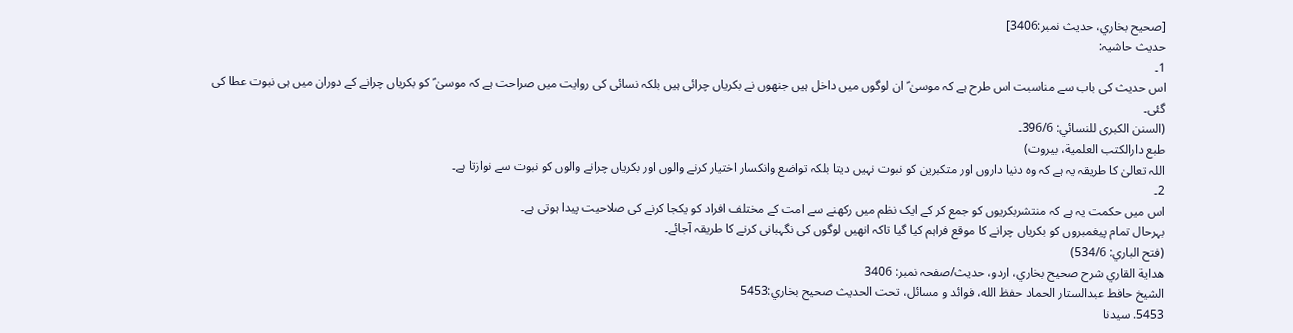[صحيح بخاري، حديث نمبر:3406]
حدیث حاشیہ:
1۔
اس حدیث کی باب سے مناسبت اس طرح ہے کہ موسیٰ ؑ ان لوگوں میں داخل ہیں جنھوں نے بکریاں چرائی ہیں بلکہ نسائی کی روایت میں صراحت ہے کہ موسیٰ ؑ کو بکریاں چرانے کے دوران میں ہی نبوت عطا کی گئی۔
(السنن الکبری للنسائي: 396/6۔
طبع دارالکتب العلمیة، بیروت)
اللہ تعالیٰ کا طریقہ یہ ہے کہ وہ دنیا داروں اور متکبرین کو نبوت نہیں دیتا بلکہ تواضع وانکسار اختیار کرنے والوں اور بکریاں چرانے والوں کو نبوت سے نوازتا ہے۔
2۔
اس میں حکمت یہ ہے کہ منتشربکریوں کو جمع کر کے ایک نظم میں رکھنے سے امت کے مختلف افراد کو یکجا کرنے کی صلاحیت پیدا ہوتی ہے۔
بہرحال تمام پیغمبروں کو بکریاں چرانے کا موقع فراہم کیا گیا تاکہ انھیں لوگوں کی نگہبانی کرنے کا طریقہ آجائے۔
(فتح الباري: 534/6)
هداية القاري شرح صحيح بخاري، اردو، حدیث/صفحہ نمبر: 3406
الشيخ حافط عبدالستار الحماد حفظ الله، فوائد و مسائل، تحت الحديث صحيح بخاري:5453
5453. سیدنا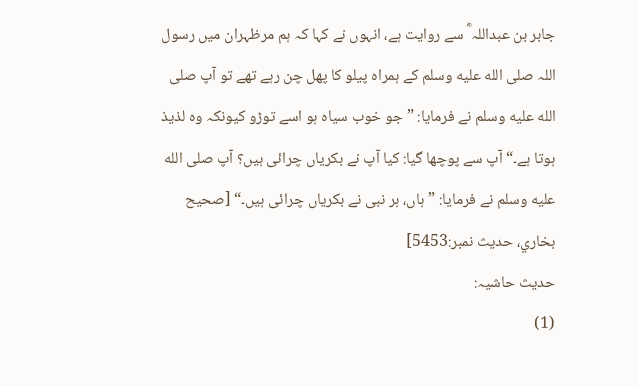جابر بن عبداللہ ؓ سے روایت ہے، انہوں نے کہا کہ ہم مرظہران میں رسول اللہ صلى الله عليه وسلم کے ہمراہ پیلو کا پھل چن رہے تھے تو آپ صلى الله عليه وسلم نے فرمایا: ”جو خوب سیاہ ہو اسے توڑو کیونکہ وہ لذیذ ہوتا ہے۔“ آپ سے پوچھا گیا: کیا آپ نے بکریاں چرائی ہیں؟ آپ صلى الله عليه وسلم نے فرمایا: ”ہاں، ہر نبی نے بکریاں چرائی ہیں۔“ [صحيح بخاري، حديث نمبر:5453]
حدیث حاشیہ:
(1)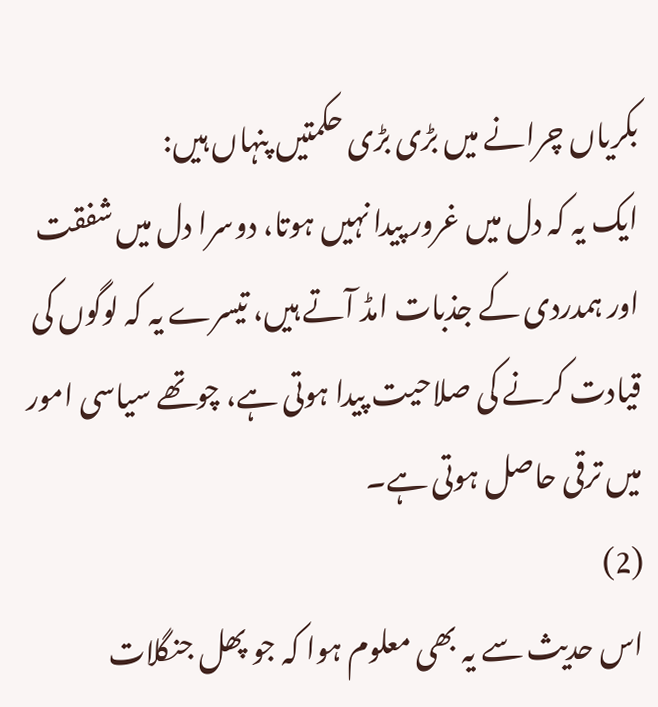بکریاں چرانے میں بڑی بڑی حکمتیں پنہاں ہیں:
ایک یہ کہ دل میں غرور پیدا نہیں ہوتا، دوسرا دل میں شفقت اور ہمدردی کے جذبات امڈ آتے ہیں، تیسرے یہ کہ لوگوں کی قیادت کرنے کی صلاحیت پیدا ہوتی ہے، چوتھے سیاسی امور میں ترقی حاصل ہوتی ہے۔
(2)
اس حدیث سے یہ بھی معلوم ہوا کہ جو پھل جنگلات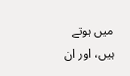میں ہوتے ہیں، اور ان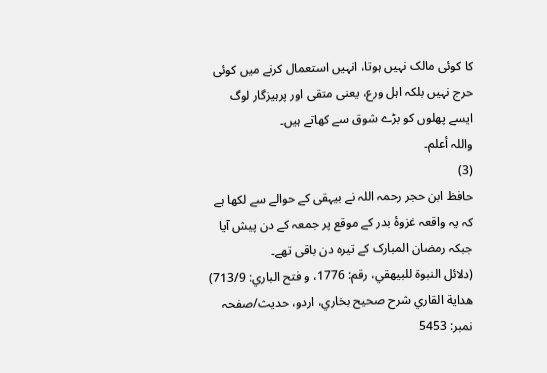کا کوئی مالک نہیں ہوتا، انہیں استعمال کرنے میں کوئی حرج نہیں بلکہ اہل ورع، یعنی متقی اور پرہیزگار لوگ ایسے پھلوں کو بڑے شوق سے کھاتے ہیں۔
واللہ أعلم۔
(3)
حافظ ابن حجر رحمہ اللہ نے بیہقی کے حوالے سے لکھا ہے کہ یہ واقعہ غزوۂ بدر کے موقع پر جمعہ کے دن پیش آیا جبکہ رمضان المبارک کے تیرہ دن باقی تھے۔
(دلائل النبوة للبیھقي، رقم: 1776، و فتح الباري: 713/9)
هداية القاري شرح صحيح بخاري، اردو، حدیث/صفحہ نمبر: 5453